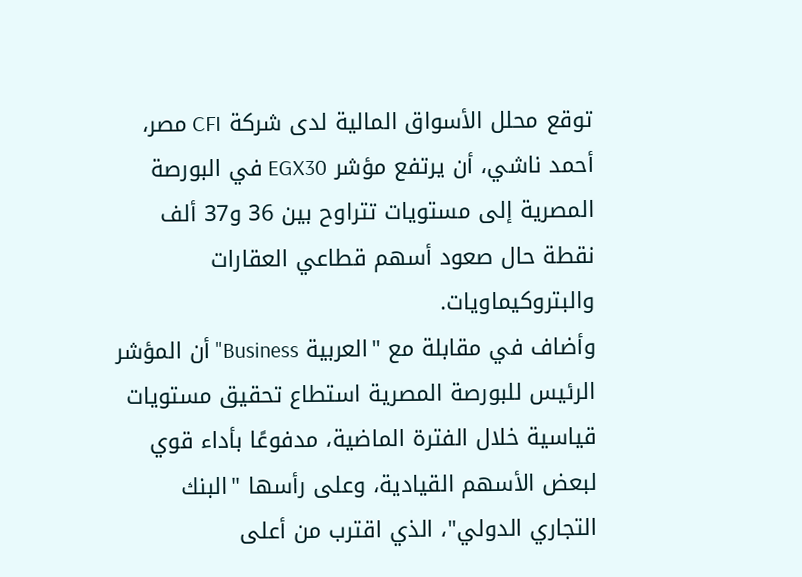توقع محلل الأسواق المالية لدى شركة CFI مصر، أحمد ناشي، أن يرتفع مؤشر EGX30 في البورصة المصرية إلى مستويات تتراوح بين 36 و37 ألف نقطة حال صعود أسهم قطاعي العقارات والبتروكيماويات.
وأضاف في مقابلة مع "العربية Business" أن المؤشر الرئيس للبورصة المصرية استطاع تحقيق مستويات قياسية خلال الفترة الماضية، مدفوعًا بأداء قوي لبعض الأسهم القيادية، وعلى رأسها "البنك التجاري الدولي"، الذي اقترب من أعلى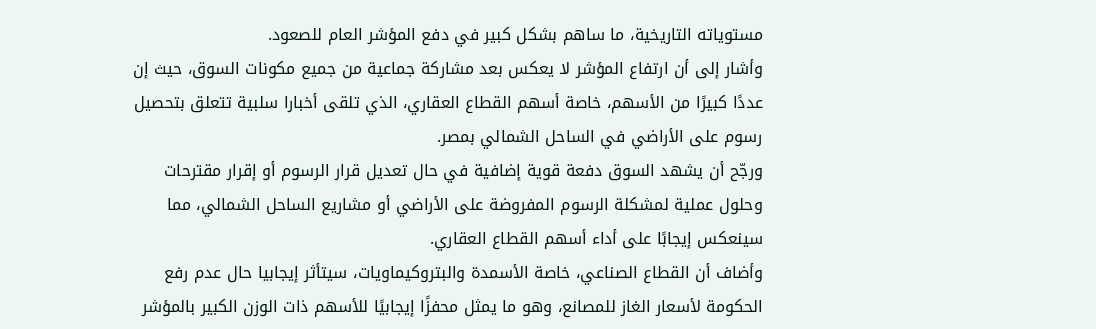مستوياته التاريخية، ما ساهم بشكل كبير في دفع المؤشر العام للصعود.
وأشار إلى أن ارتفاع المؤشر لا يعكس بعد مشاركة جماعية من جميع مكونات السوق، حيث إن عددًا كبيرًا من الأسهم، خاصة أسهم القطاع العقاري، الذي تلقى أخبارا سلبية تتعلق بتحصيل رسوم على الأراضي في الساحل الشمالي بمصر.
ورجّح أن يشهد السوق دفعة قوية إضافية في حال تعديل قرار الرسوم أو إقرار مقترحات وحلول عملية لمشكلة الرسوم المفروضة على الأراضي أو مشاريع الساحل الشمالي، مما سينعكس إيجابًا على أداء أسهم القطاع العقاري.
وأضاف أن القطاع الصناعي، خاصة الأسمدة والبتروكيماويات، سيتأثر إيجابيا حال عدم رفع الحكومة لأسعار الغاز للمصانع، وهو ما يمثل محفزًا إيجابيًا للأسهم ذات الوزن الكبير بالمؤشر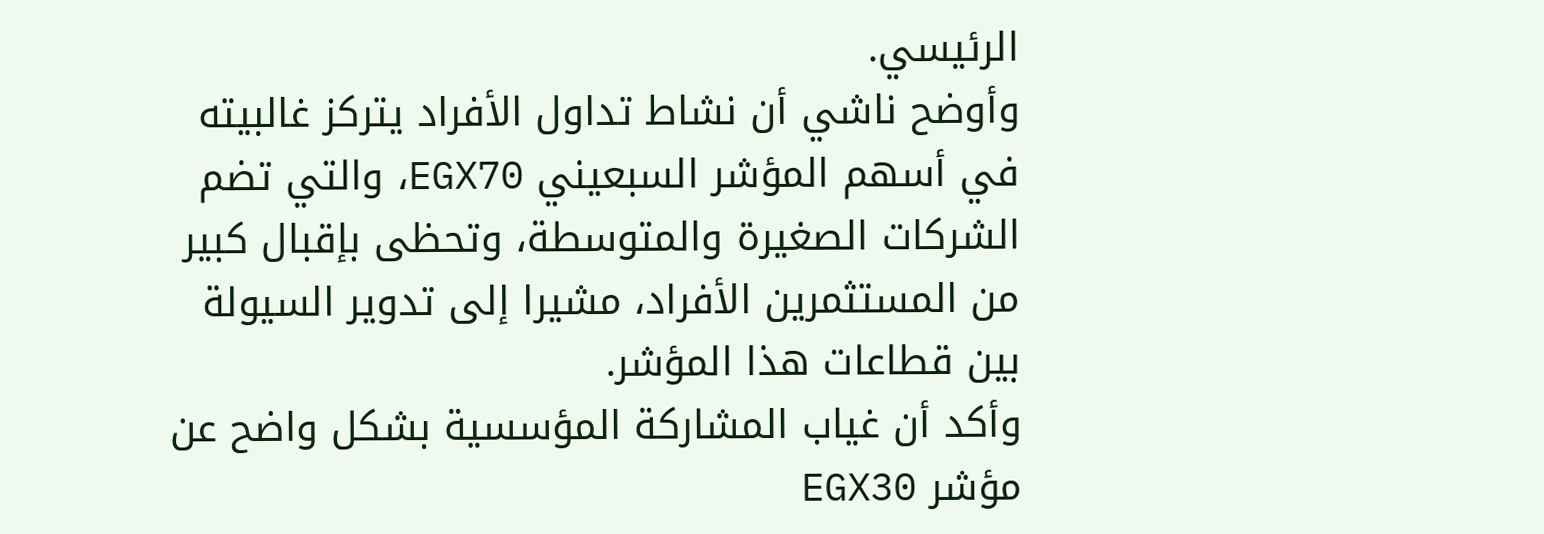الرئيسي.
وأوضح ناشي أن نشاط تداول الأفراد يتركز غالبيته في أسهم المؤشر السبعيني EGX70، والتي تضم الشركات الصغيرة والمتوسطة، وتحظى بإقبال كبير من المستثمرين الأفراد، مشيرا إلى تدوير السيولة بين قطاعات هذا المؤشر.
وأكد أن غياب المشاركة المؤسسية بشكل واضح عن مؤشر EGX30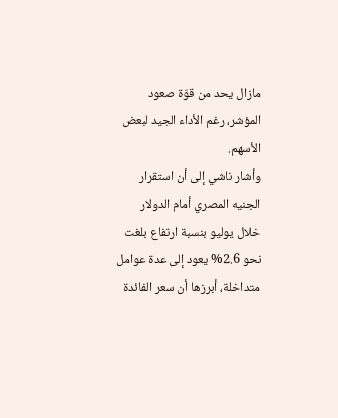مازال يحد من قوّة صعود المؤشر، رغم الأداء الجيد لبعض الأسهم.
وأشار ناشي إلى أن استقرار الجنيه المصري أمام الدولار خلال يوليو بنسبة ارتفاع بلغت نحو 2.6% يعود إلى عدة عوامل متداخلة، أبرزها أن سعر الفائدة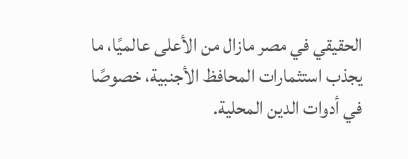الحقيقي في مصر مازال من الأعلى عالميًا، ما يجذب استثمارات المحافظ الأجنبية، خصوصًا في أدوات الدين المحلية.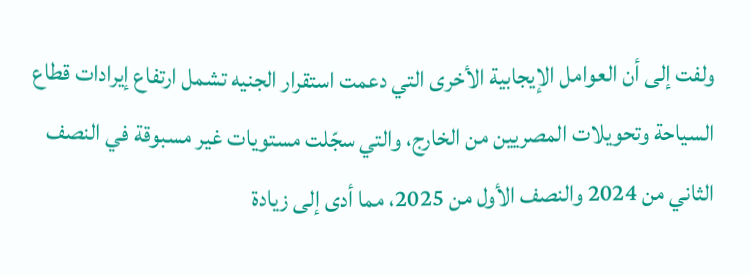ولفت إلى أن العوامل الإيجابية الأخرى التي دعمت استقرار الجنيه تشمل ارتفاع إيرادات قطاع السياحة وتحويلات المصريين من الخارج، والتي سجّلت مستويات غير مسبوقة في النصف الثاني من 2024 والنصف الأول من 2025، مما أدى إلى زيادة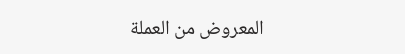المعروض من العملة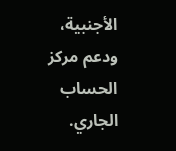الأجنبية، ودعم مركز الحساب الجاري.